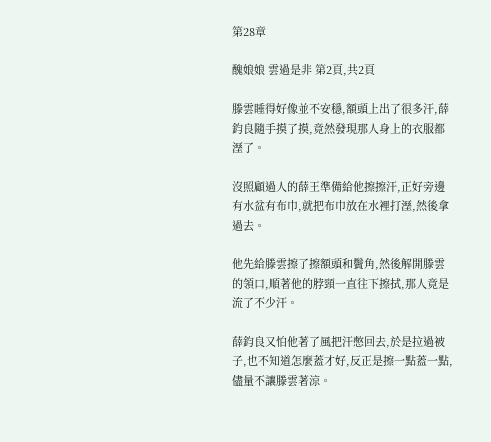第28章

醜娘娘 雲過是非 第2頁,共2頁

滕雲睡得好像並不安穩,額頭上出了很多汗,薛鈞良隨手摸了摸,竟然發現那人身上的衣服都溼了。

沒照顧過人的薛王準備給他擦擦汗,正好旁邊有水盆有布巾,就把布巾放在水裡打溼,然後拿過去。

他先給滕雲擦了擦額頭和鬢角,然後解開滕雲的領口,順著他的脖頸一直往下擦拭,那人竟是流了不少汗。

薛鈞良又怕他著了風把汗憋回去,於是拉過被子,也不知道怎麼蓋才好,反正是擦一點蓋一點,儘量不讓滕雲著涼。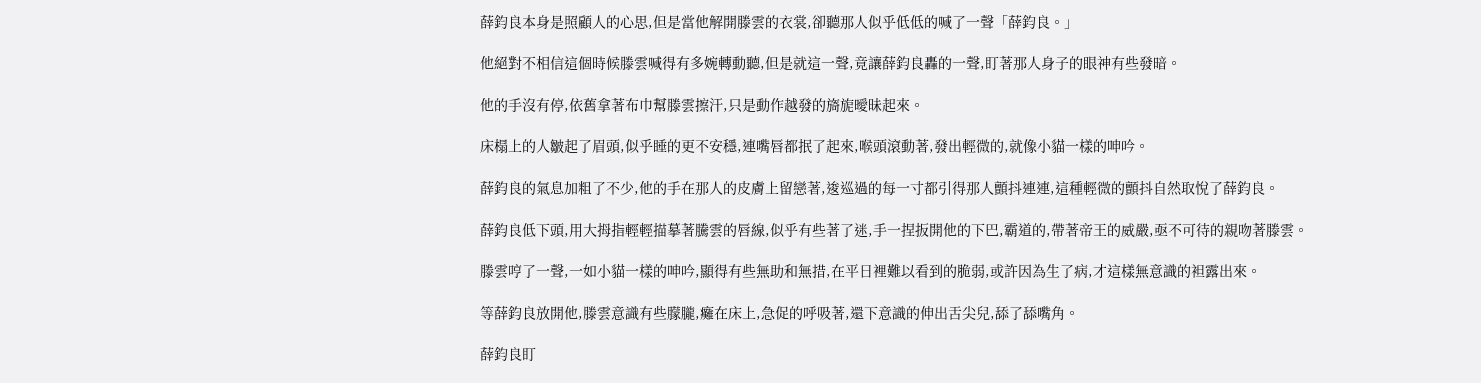薛鈞良本身是照顧人的心思,但是當他解開滕雲的衣裳,卻聽那人似乎低低的喊了一聲「薛鈞良。」

他絕對不相信這個時候滕雲喊得有多婉轉動聽,但是就這一聲,竟讓薛鈞良轟的一聲,盯著那人身子的眼神有些發暗。

他的手沒有停,依舊拿著布巾幫滕雲擦汗,只是動作越發的旖旎曖昧起來。

床榻上的人皺起了眉頭,似乎睡的更不安穩,連嘴唇都抿了起來,喉頭滾動著,發出輕微的,就像小貓一樣的呻吟。

薛鈞良的氣息加粗了不少,他的手在那人的皮膚上留戀著,逡巡過的每一寸都引得那人顫抖連連,這種輕微的顫抖自然取悅了薛鈞良。

薛鈞良低下頭,用大拇指輕輕描摹著騰雲的唇線,似乎有些著了迷,手一捏扳開他的下巴,霸道的,帶著帝王的威嚴,亟不可待的親吻著滕雲。

滕雲哼了一聲,一如小貓一樣的呻吟,顯得有些無助和無措,在平日裡難以看到的脆弱,或許因為生了病,才這樣無意識的袒露出來。

等薛鈞良放開他,滕雲意識有些朦朧,癱在床上,急促的呼吸著,還下意識的伸出舌尖兒,舔了舔嘴角。

薛鈞良盯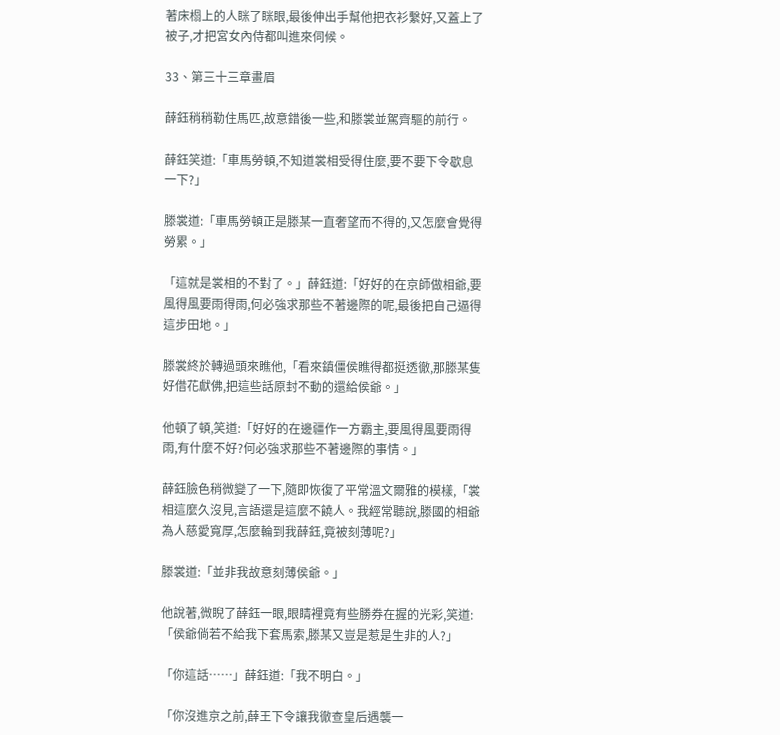著床榻上的人眯了眯眼,最後伸出手幫他把衣衫繫好,又蓋上了被子,才把宮女內侍都叫進來伺候。

33、第三十三章畫眉

薛鈺稍稍勒住馬匹,故意錯後一些,和滕裳並駕齊驅的前行。

薛鈺笑道:「車馬勞頓,不知道裳相受得住麼,要不要下令歇息一下?」

滕裳道:「車馬勞頓正是滕某一直奢望而不得的,又怎麼會覺得勞累。」

「這就是裳相的不對了。」薛鈺道:「好好的在京師做相爺,要風得風要雨得雨,何必強求那些不著邊際的呢,最後把自己逼得這步田地。」

滕裳終於轉過頭來瞧他,「看來鎮僵侯瞧得都挺透徹,那滕某隻好借花獻佛,把這些話原封不動的還給侯爺。」

他頓了頓,笑道:「好好的在邊疆作一方霸主,要風得風要雨得雨,有什麼不好?何必強求那些不著邊際的事情。」

薛鈺臉色稍微變了一下,隨即恢復了平常溫文爾雅的模樣,「裳相這麼久沒見,言語還是這麼不饒人。我經常聽說,滕國的相爺為人慈愛寬厚,怎麼輪到我薛鈺,竟被刻薄呢?」

滕裳道:「並非我故意刻薄侯爺。」

他說著,微睨了薛鈺一眼,眼睛裡竟有些勝券在握的光彩,笑道:「侯爺倘若不給我下套馬索,滕某又豈是惹是生非的人?」

「你這話……」薛鈺道:「我不明白。」

「你沒進京之前,薛王下令讓我徹查皇后遇襲一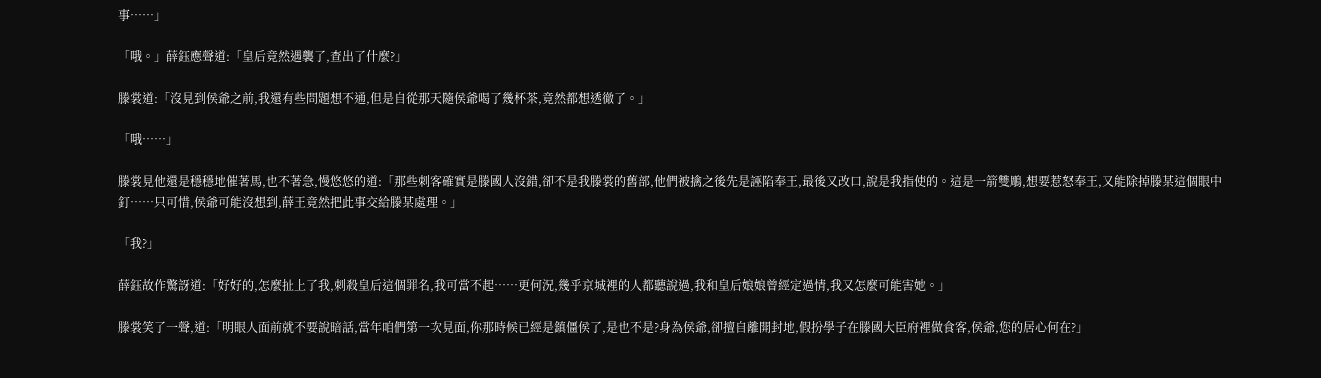事……」

「哦。」薛鈺應聲道:「皇后竟然遇襲了,查出了什麼?」

滕裳道:「沒見到侯爺之前,我還有些問題想不通,但是自從那天隨侯爺喝了幾杯茶,竟然都想透徹了。」

「哦……」

滕裳見他還是穩穩地催著馬,也不著急,慢悠悠的道:「那些刺客確實是滕國人沒錯,卻不是我滕裳的舊部,他們被擒之後先是誣陷奉王,最後又改口,說是我指使的。這是一箭雙鵰,想要惹怒奉王,又能除掉滕某這個眼中釘……只可惜,侯爺可能沒想到,薛王竟然把此事交給滕某處理。」

「我?」

薛鈺故作驚訝道:「好好的,怎麼扯上了我,刺殺皇后這個罪名,我可當不起……更何況,幾乎京城裡的人都聽說過,我和皇后娘娘曾經定過情,我又怎麼可能害她。」

滕裳笑了一聲,道:「明眼人面前就不要說暗話,當年咱們第一次見面,你那時候已經是鎮僵侯了,是也不是?身為侯爺,卻擅自離開封地,假扮學子在滕國大臣府裡做食客,侯爺,您的居心何在?」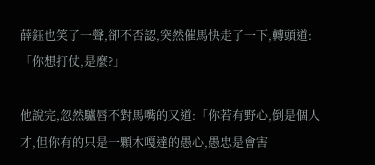薛鈺也笑了一聲,卻不否認,突然催馬快走了一下,轉頭道:「你想打仗,是麼?」

他說完,忽然驢唇不對馬嘴的又道:「你若有野心,倒是個人才,但你有的只是一顆木嘎達的愚心,愚忠是會害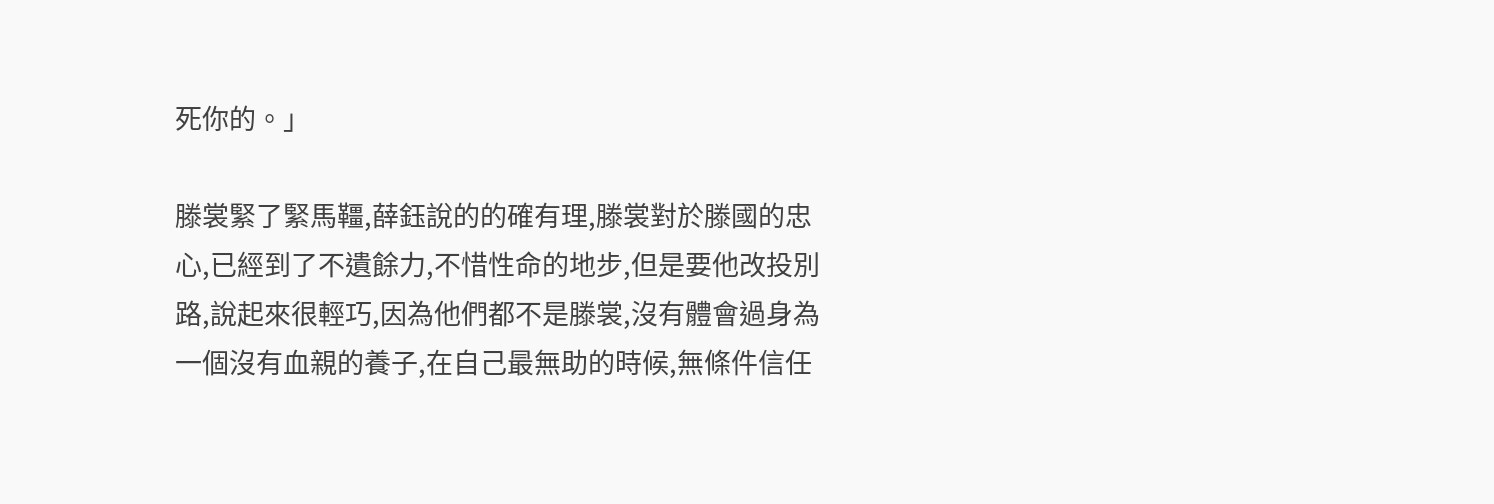死你的。」

滕裳緊了緊馬韁,薛鈺說的的確有理,滕裳對於滕國的忠心,已經到了不遺餘力,不惜性命的地步,但是要他改投別路,說起來很輕巧,因為他們都不是滕裳,沒有體會過身為一個沒有血親的養子,在自己最無助的時候,無條件信任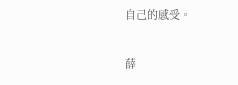自己的感受。

薛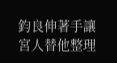鈞良伸著手讓宮人替他整理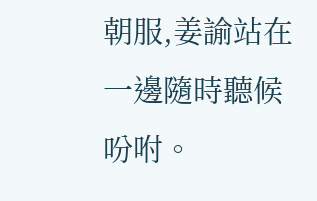朝服,姜諭站在一邊隨時聽候吩咐。